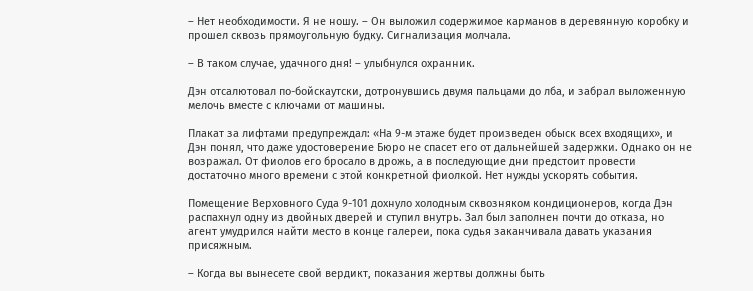– Нет необходимости. Я не ношу. – Он выложил содержимое карманов в деревянную коробку и прошел сквозь прямоугольную будку. Сигнализация молчала.

– В таком случае, удачного дня! – улыбнулся охранник.

Дэн отсалютовал по-бойскаутски, дотронувшись двумя пальцами до лба, и забрал выложенную мелочь вместе с ключами от машины.

Плакат за лифтами предупреждал: «На 9-м этаже будет произведен обыск всех входящих», и Дэн понял, что даже удостоверение Бюро не спасет его от дальнейшей задержки. Однако он не возражал. От фиолов его бросало в дрожь, а в последующие дни предстоит провести достаточно много времени с этой конкретной фиолкой. Нет нужды ускорять события.

Помещение Верховного Суда 9-101 дохнуло холодным сквозняком кондиционеров, когда Дэн распахнул одну из двойных дверей и ступил внутрь. Зал был заполнен почти до отказа, но агент умудрился найти место в конце галереи, пока судья заканчивала давать указания присяжным.

– Когда вы вынесете свой вердикт, показания жертвы должны быть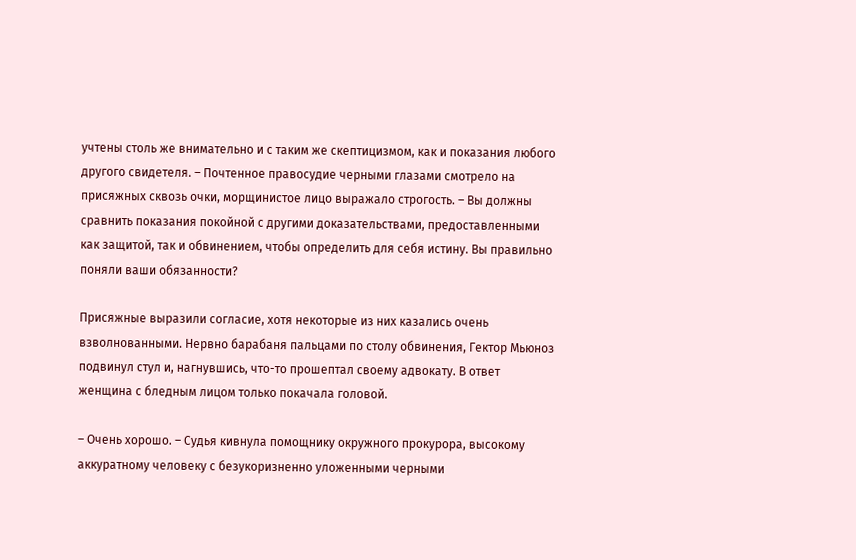учтены столь же внимательно и с таким же скептицизмом, как и показания любого другого свидетеля. – Почтенное правосудие черными глазами смотрело на присяжных сквозь очки, морщинистое лицо выражало строгость. – Вы должны сравнить показания покойной с другими доказательствами, предоставленными как защитой, так и обвинением, чтобы определить для себя истину. Вы правильно поняли ваши обязанности?

Присяжные выразили согласие, хотя некоторые из них казались очень взволнованными. Нервно барабаня пальцами по столу обвинения, Гектор Мьюноз подвинул стул и, нагнувшись, что-то прошептал своему адвокату. В ответ женщина с бледным лицом только покачала головой.

– Очень хорошо. – Судья кивнула помощнику окружного прокурора, высокому аккуратному человеку с безукоризненно уложенными черными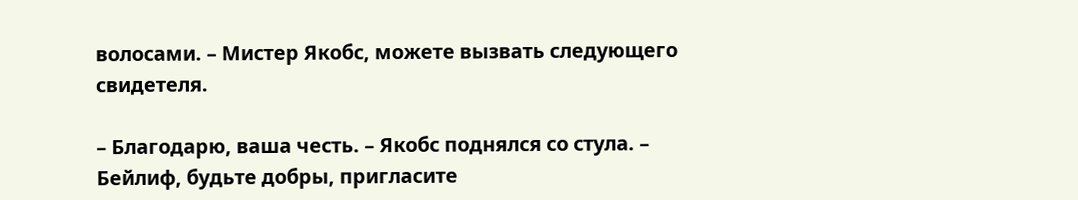волосами. – Мистер Якобс, можете вызвать следующего свидетеля.

– Благодарю, ваша честь. – Якобс поднялся со стула. – Бейлиф, будьте добры, пригласите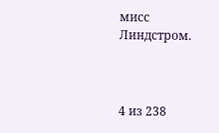мисс Линдстром.



4 из 238